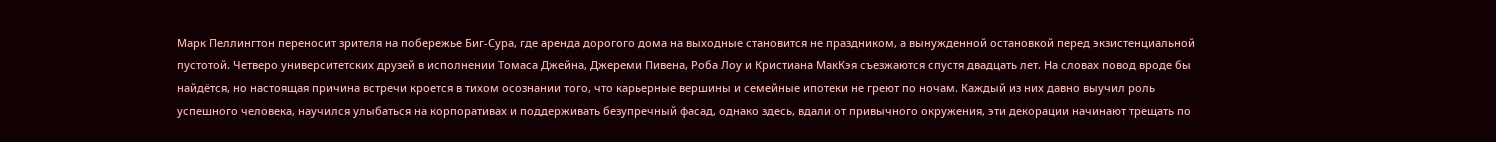Марк Пеллингтон переносит зрителя на побережье Биг-Сура, где аренда дорогого дома на выходные становится не праздником, а вынужденной остановкой перед экзистенциальной пустотой. Четверо университетских друзей в исполнении Томаса Джейна, Джереми Пивена, Роба Лоу и Кристиана МакКэя съезжаются спустя двадцать лет. На словах повод вроде бы найдётся, но настоящая причина встречи кроется в тихом осознании того, что карьерные вершины и семейные ипотеки не греют по ночам. Каждый из них давно выучил роль успешного человека, научился улыбаться на корпоративах и поддерживать безупречный фасад, однако здесь, вдали от привычного окружения, эти декорации начинают трещать по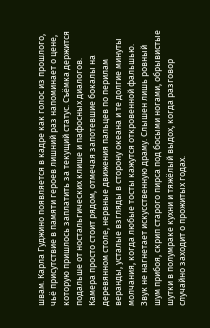швам. Карла Гуджино появляется в кадре как голос из прошлого, чьё присутствие в памяти героев лишний раз напоминает о цене, которую пришлось заплатить за текущий статус. Съёмка держится подальше от ностальгических клише и пафосных диалогов. Камера просто стоит рядом, отмечая запотевшие бокалы на деревянном столе, нервные движения пальцев по перилам веранды, усталые взгляды в сторону океана и те долгие минуты молчания, когда любые тосты кажутся откровенной фальшью. Звук не нагнетает искусственную драму. Слышен лишь ровный шум прибоя, скрип старого пирса под босыми ногами, обрывистые шутки в полумраке кухни и тяжёлый выдох, когда разговор случайно заходит о прожитых годах.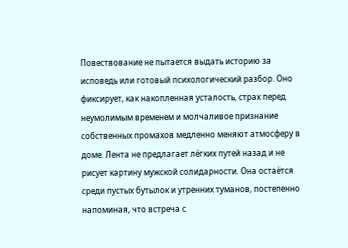Повествование не пытается выдать историю за исповедь или готовый психологический разбор. Оно фиксирует, как накопленная усталость, страх перед неумолимым временем и молчаливое признание собственных промахов медленно меняют атмосферу в доме. Лента не предлагает лёгких путей назад и не рисует картину мужской солидарности. Она остаётся среди пустых бутылок и утренних туманов, постепенно напоминая, что встреча с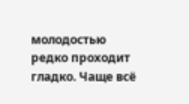молодостью редко проходит гладко. Чаще всё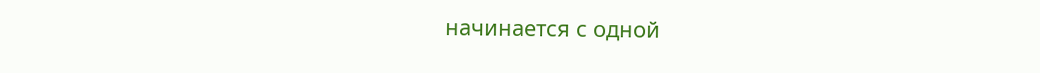начинается с одной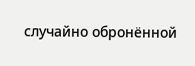случайно обронённой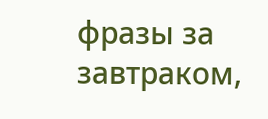фразы за завтраком,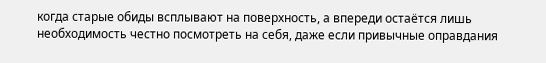когда старые обиды всплывают на поверхность, а впереди остаётся лишь необходимость честно посмотреть на себя, даже если привычные оправдания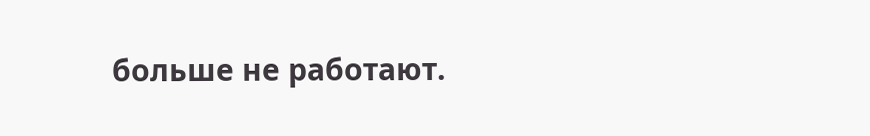больше не работают.